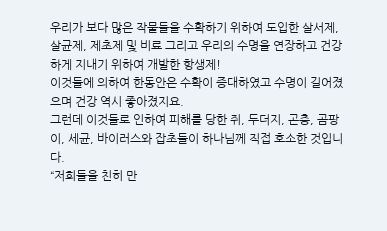우리가 보다 많은 작물들을 수확하기 위하여 도입한 살서제, 살균제, 제초제 및 비료 그리고 우리의 수명을 연장하고 건강하게 지내기 위하여 개발한 항생제!
이것들에 의하여 한동안은 수확이 증대하였고 수명이 길어졌으며 건강 역시 좋아졌지요.
그런데 이것들로 인하여 피해를 당한 쥐, 두더지, 곤충, 곰팡이, 세균, 바이러스와 잡초들이 하나님께 직접 호소한 것입니다.
“저희들을 친히 만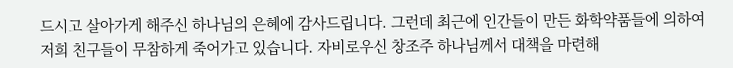드시고 살아가게 해주신 하나님의 은혜에 감사드립니다. 그런데 최근에 인간들이 만든 화학약품들에 의하여 저희 친구들이 무참하게 죽어가고 있습니다. 자비로우신 창조주 하나님께서 대책을 마련해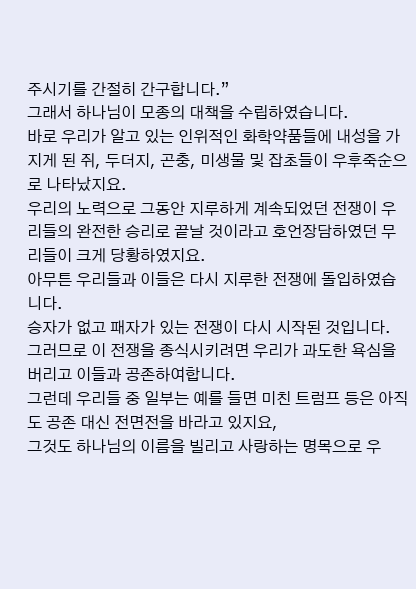주시기를 간절히 간구합니다.”
그래서 하나님이 모종의 대책을 수립하였습니다.
바로 우리가 알고 있는 인위적인 화학약품들에 내성을 가지게 된 쥐, 두더지, 곤충, 미생물 및 잡초들이 우후죽순으로 나타났지요.
우리의 노력으로 그동안 지루하게 계속되었던 전쟁이 우리들의 완전한 승리로 끝날 것이라고 호언장담하였던 무리들이 크게 당황하였지요.
아무튼 우리들과 이들은 다시 지루한 전쟁에 돌입하였습니다.
승자가 없고 패자가 있는 전쟁이 다시 시작된 것입니다.
그러므로 이 전쟁을 종식시키려면 우리가 과도한 욕심을 버리고 이들과 공존하여합니다.
그런데 우리들 중 일부는 예를 들면 미친 트럼프 등은 아직도 공존 대신 전면전을 바라고 있지요,
그것도 하나님의 이름을 빌리고 사랑하는 명목으로 우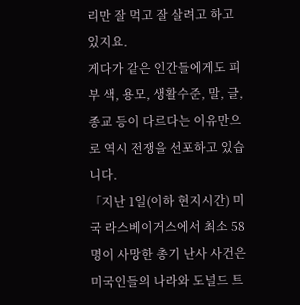리만 잘 먹고 잘 살려고 하고 있지요.
게다가 같은 인간들에게도 피부 색, 용모, 생활수준, 말, 글, 종교 등이 다르다는 이유만으로 역시 전쟁을 선포하고 있습니다.
「지난 1일(이하 현지시간) 미국 라스베이거스에서 최소 58명이 사망한 총기 난사 사건은 미국인들의 나라와 도널드 트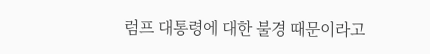럼프 대통령에 대한 불경 때문이라고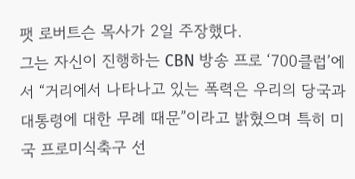팻 로버트슨 목사가 2일 주장했다.
그는 자신이 진행하는 CBN 방송 프로 ‘700클럽’에서 “거리에서 나타나고 있는 폭력은 우리의 당국과 대통령에 대한 무례 때문”이라고 밝혔으며 특히 미국 프로미식축구 선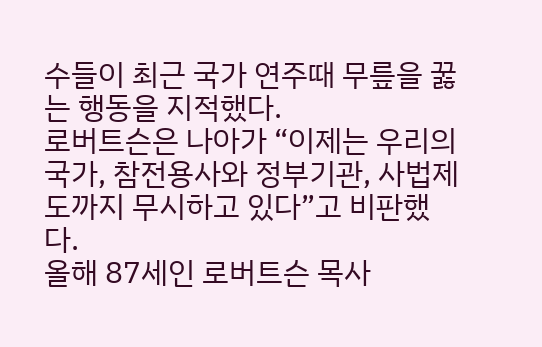수들이 최근 국가 연주때 무릎을 꿇는 행동을 지적했다.
로버트슨은 나아가 “이제는 우리의 국가, 참전용사와 정부기관, 사법제도까지 무시하고 있다”고 비판했다.
올해 87세인 로버트슨 목사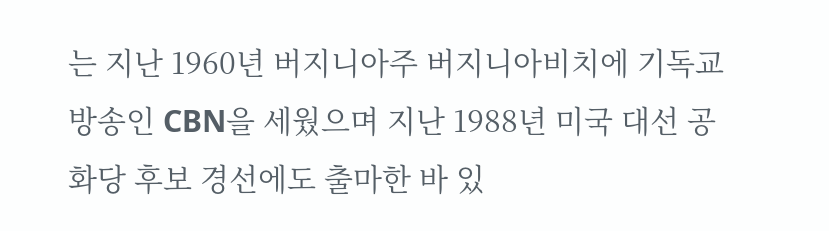는 지난 1960년 버지니아주 버지니아비치에 기독교 방송인 CBN을 세웠으며 지난 1988년 미국 대선 공화당 후보 경선에도 출마한 바 있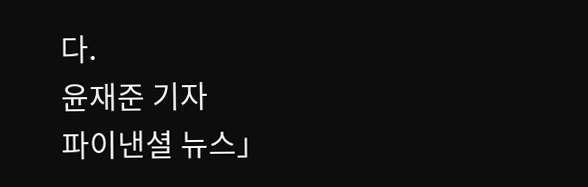다.
윤재준 기자
파이낸셜 뉴스」